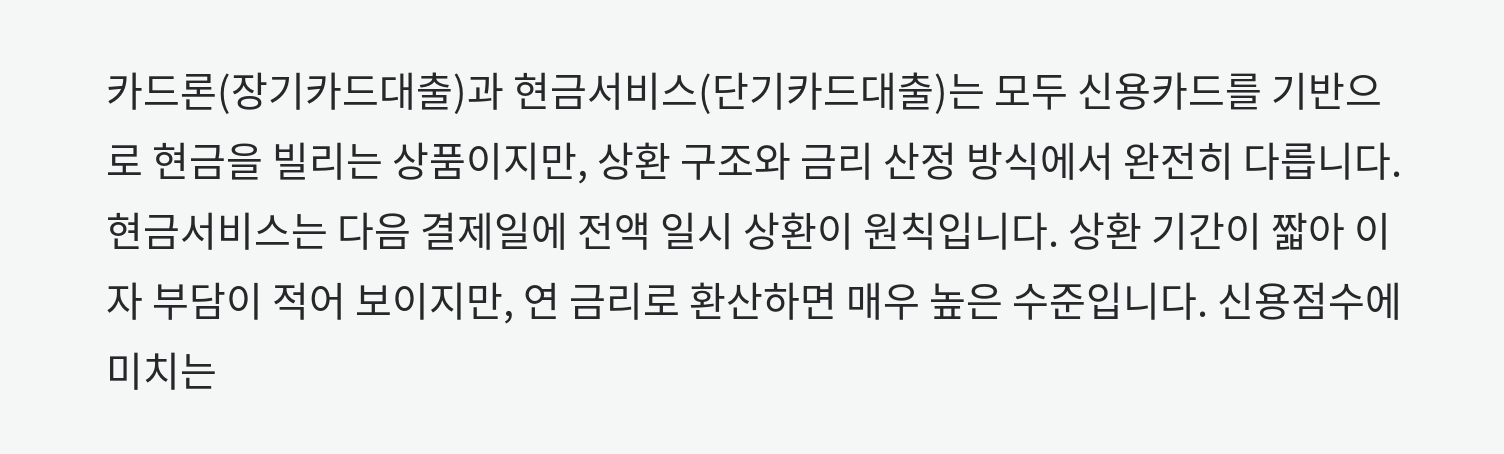카드론(장기카드대출)과 현금서비스(단기카드대출)는 모두 신용카드를 기반으로 현금을 빌리는 상품이지만, 상환 구조와 금리 산정 방식에서 완전히 다릅니다.
현금서비스는 다음 결제일에 전액 일시 상환이 원칙입니다. 상환 기간이 짧아 이자 부담이 적어 보이지만, 연 금리로 환산하면 매우 높은 수준입니다. 신용점수에 미치는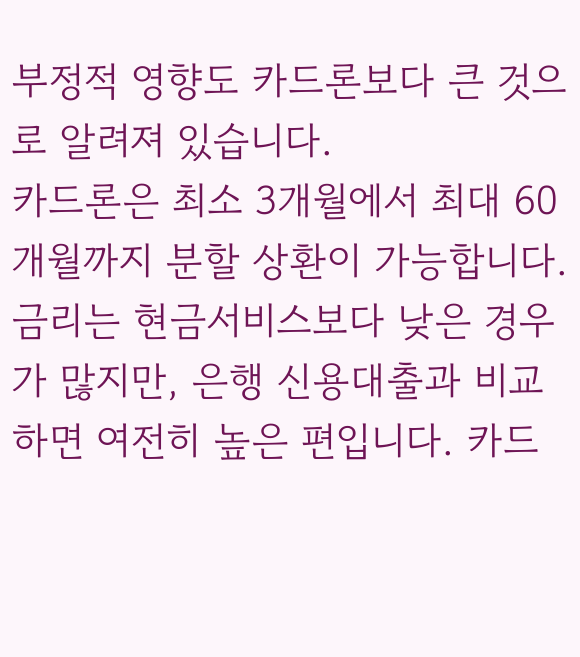부정적 영향도 카드론보다 큰 것으로 알려져 있습니다.
카드론은 최소 3개월에서 최대 60개월까지 분할 상환이 가능합니다. 금리는 현금서비스보다 낮은 경우가 많지만, 은행 신용대출과 비교하면 여전히 높은 편입니다. 카드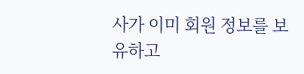사가 이미 회원 정보를 보유하고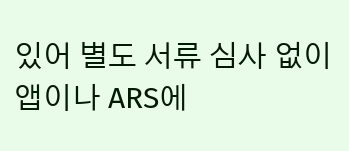있어 별도 서류 심사 없이 앱이나 ARS에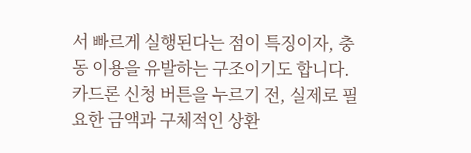서 빠르게 실행된다는 점이 특징이자, 충동 이용을 유발하는 구조이기도 합니다.
카드론 신청 버튼을 누르기 전, 실제로 필요한 금액과 구체적인 상환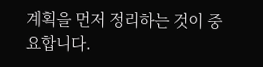계획을 먼저 정리하는 것이 중요합니다.